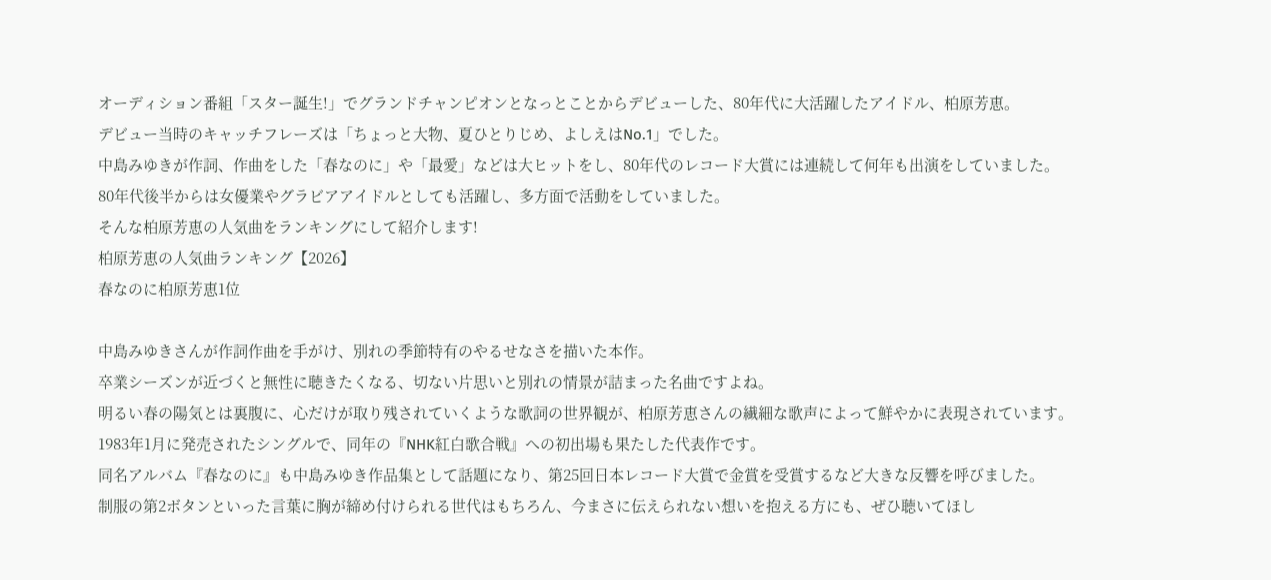オーディション番組「スター誕生!」でグランドチャンピオンとなっとことからデビューした、80年代に大活躍したアイドル、柏原芳恵。
デビュー当時のキャッチフレーズは「ちょっと大物、夏ひとりじめ、よしえはNo.1」でした。
中島みゆきが作詞、作曲をした「春なのに」や「最愛」などは大ヒットをし、80年代のレコード大賞には連続して何年も出演をしていました。
80年代後半からは女優業やグラビアアイドルとしても活躍し、多方面で活動をしていました。
そんな柏原芳恵の人気曲をランキングにして紹介します!
柏原芳恵の人気曲ランキング【2026】
春なのに柏原芳恵1位

中島みゆきさんが作詞作曲を手がけ、別れの季節特有のやるせなさを描いた本作。
卒業シーズンが近づくと無性に聴きたくなる、切ない片思いと別れの情景が詰まった名曲ですよね。
明るい春の陽気とは裏腹に、心だけが取り残されていくような歌詞の世界観が、柏原芳恵さんの繊細な歌声によって鮮やかに表現されています。
1983年1月に発売されたシングルで、同年の『NHK紅白歌合戦』への初出場も果たした代表作です。
同名アルバム『春なのに』も中島みゆき作品集として話題になり、第25回日本レコード大賞で金賞を受賞するなど大きな反響を呼びました。
制服の第2ボタンといった言葉に胸が締め付けられる世代はもちろん、今まさに伝えられない想いを抱える方にも、ぜひ聴いてほし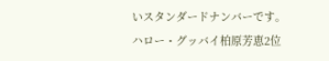いスタンダードナンバーです。
ハロー・グッバイ柏原芳恵2位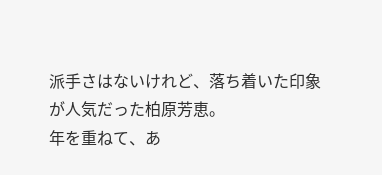派手さはないけれど、落ち着いた印象が人気だった柏原芳恵。
年を重ねて、あ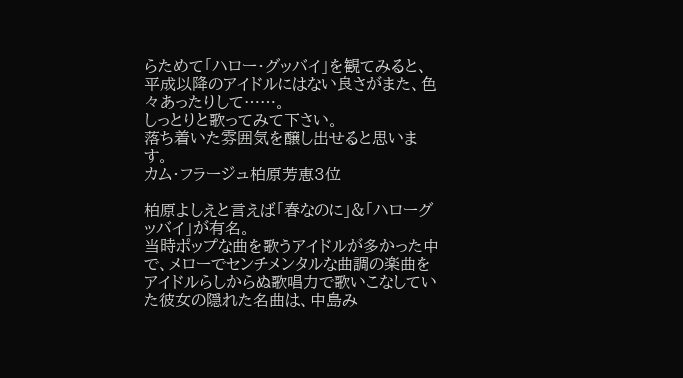らためて「ハロー・グッバイ」を観てみると、平成以降のアイドルにはない良さがまた、色々あったりして……。
しっとりと歌ってみて下さい。
落ち着いた雰囲気を醸し出せると思います。
カム・フラージュ柏原芳恵3位

柏原よしえと言えば「春なのに」&「ハローグッバイ」が有名。
当時ポップな曲を歌うアイドルが多かった中で、メローでセンチメンタルな曲調の楽曲をアイドルらしからぬ歌唱力で歌いこなしていた彼女の隠れた名曲は、中島み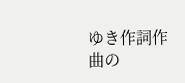ゆき作詞作曲の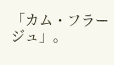「カム・フラージュ」。